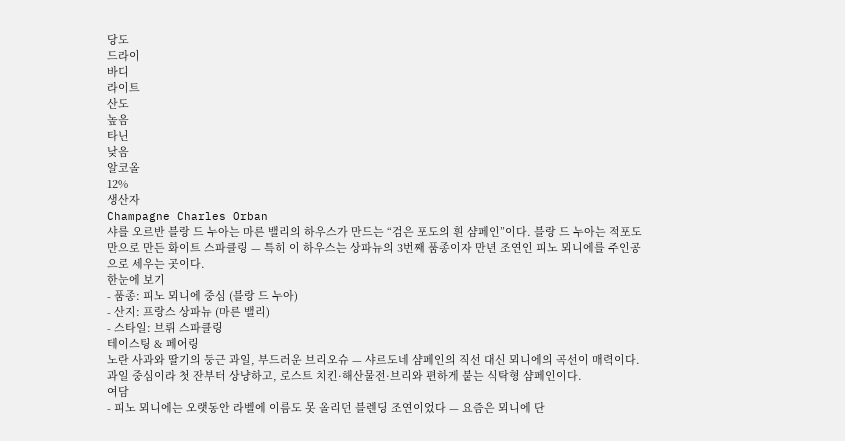당도
드라이
바디
라이트
산도
높음
타닌
낮음
알코올
12%
생산자
Champagne Charles Orban
샤를 오르반 블랑 드 누아는 마른 밸리의 하우스가 만드는 “검은 포도의 흰 샴페인”이다. 블랑 드 누아는 적포도만으로 만든 화이트 스파클링 — 특히 이 하우스는 상파뉴의 3번째 품종이자 만년 조연인 피노 뫼니에를 주인공으로 세우는 곳이다.
한눈에 보기
- 품종: 피노 뫼니에 중심 (블랑 드 누아)
- 산지: 프랑스 상파뉴 (마른 밸리)
- 스타일: 브뤼 스파클링
테이스팅 & 페어링
노란 사과와 딸기의 둥근 과일, 부드러운 브리오슈 — 샤르도네 샴페인의 직선 대신 뫼니에의 곡선이 매력이다. 과일 중심이라 첫 잔부터 상냥하고, 로스트 치킨·해산물전·브리와 편하게 붙는 식탁형 샴페인이다.
여담
- 피노 뫼니에는 오랫동안 라벨에 이름도 못 올리던 블렌딩 조연이었다 — 요즘은 뫼니에 단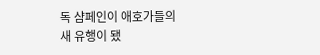독 샴페인이 애호가들의 새 유행이 됐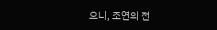으니, 조연의 전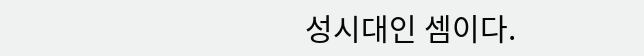성시대인 셈이다.